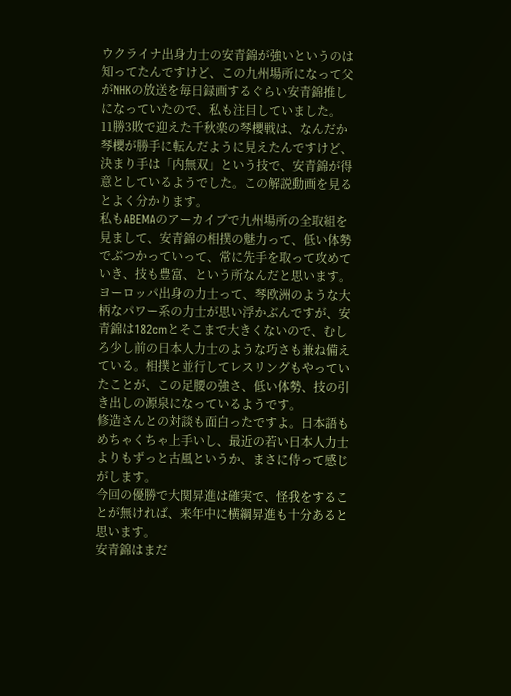ウクライナ出身力士の安青錦が強いというのは知ってたんですけど、この九州場所になって父がNHKの放送を毎日録画するぐらい安青錦推しになっていたので、私も注目していました。
11勝3敗で迎えた千秋楽の琴櫻戦は、なんだか琴櫻が勝手に転んだように見えたんですけど、決まり手は「内無双」という技で、安青錦が得意としているようでした。この解説動画を見るとよく分かります。
私もABEMAのアーカイブで九州場所の全取組を見まして、安青錦の相撲の魅力って、低い体勢でぶつかっていって、常に先手を取って攻めていき、技も豊富、という所なんだと思います。
ヨーロッパ出身の力士って、琴欧洲のような大柄なパワー系の力士が思い浮かぶんですが、安青錦は182cmとそこまで大きくないので、むしろ少し前の日本人力士のような巧さも兼ね備えている。相撲と並行してレスリングもやっていたことが、この足腰の強さ、低い体勢、技の引き出しの源泉になっているようです。
修造さんとの対談も面白ったですよ。日本語もめちゃくちゃ上手いし、最近の若い日本人力士よりもずっと古風というか、まさに侍って感じがします。
今回の優勝で大関昇進は確実で、怪我をすることが無ければ、来年中に横綱昇進も十分あると思います。
安青錦はまだ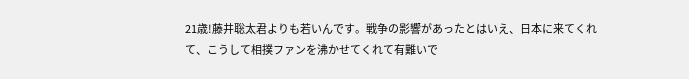21歳!藤井聡太君よりも若いんです。戦争の影響があったとはいえ、日本に来てくれて、こうして相撲ファンを沸かせてくれて有難いで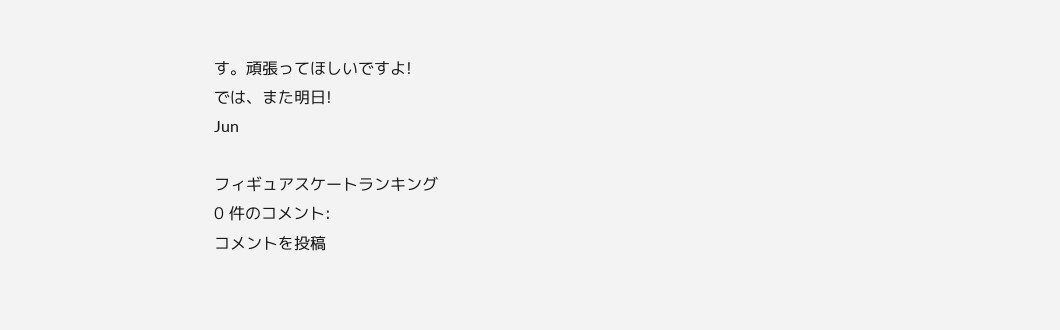す。頑張ってほしいですよ!
では、また明日!
Jun

フィギュアスケートランキング
0 件のコメント:
コメントを投稿